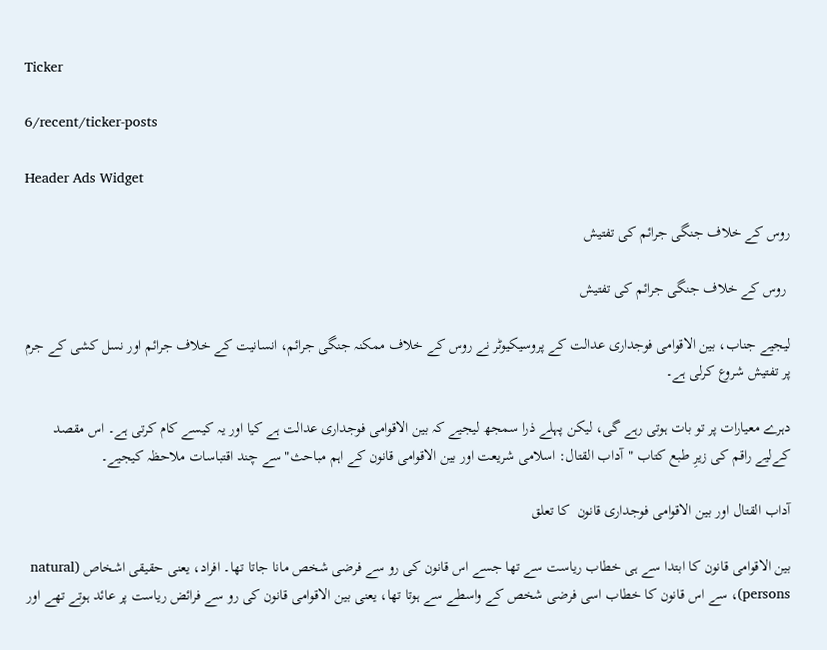Ticker

6/recent/ticker-posts

Header Ads Widget

روس کے خلاف جنگی جرائم کی تفتیش

 روس کے خلاف جنگی جرائم کی تفتیش

لیجیے جناب، بین الاقوامی فوجداری عدالت کے پروسیکیوٹر نے روس کے خلاف ممکنہ جنگی جرائم، انسانیت کے خلاف جرائم اور نسل کشی کے جرم پر تفتیش شروع کرلی ہے۔

دہرے معیارات پر تو بات ہوتی رہے گی، لیکن پہلے ذرا سمجھ لیجیے کہ بین الاقوامی فوجداری عدالت ہے کیا اور یہ کیسے کام کرتی ہے۔ اس مقصد کےلیے راقم کی زیرِ طبع کتاب "آداب القتال: اسلامی شریعت اور بین الاقوامی قانون کے اہم مباحث" سے چند اقتباسات ملاحظہ کیجیے۔

آداب القتال اور بین الاقوامی فوجداری قانون  کا تعلق

بین الاقوامی قانون کا ابتدا سے ہی خطاب ریاست سے تھا جسے اس قانون کی رو سے فرضی شخص مانا جاتا تھا۔ افراد، یعنی حقیقی اشخاص (natural persons)، سے اس قانون کا خطاب اسی فرضی شخص کے واسطے سے ہوتا تھا، یعنی بین الاقوامی قانون کی رو سے فرائض ریاست پر عائد ہوتے تھے اور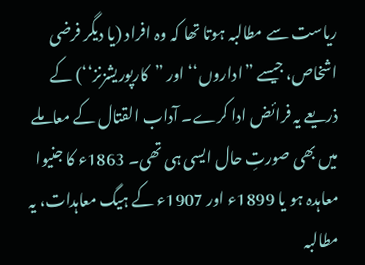ریاست سے مطالبہ ہوتا تھا کہ وہ افراد (یا دیگر فرضی اشخاص، جیسے ”اداروں‘‘ اور ”کارپوریشزنز‘‘) کے ذریعے یہ فرائض ادا کرے۔ آداب القتال کے معاملے میں بھی صورتِ حال ایسی ہی تھی۔ 1863ء کا جنیوا معاہدہ ہو یا 1899ء اور 1907ء کے ہیگ معاہدات، یہ مطالبہ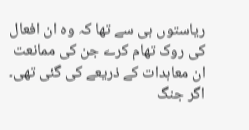ریاستوں ہی سے تھا کہ وہ ان افعال کی روک تھام کرے جن کی ممانعت ان معاہدات کے ذریعے کی گئی تھی۔ اگر جنگ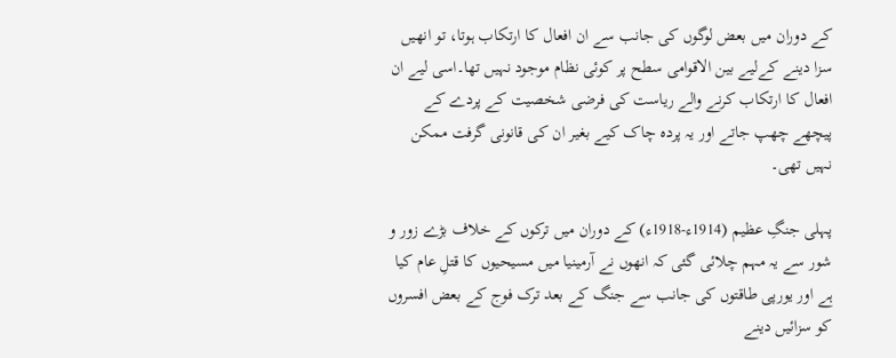کے دوران میں بعض لوگوں کی جانب سے ان افعال کا ارتکاب ہوتا، تو انھیں سزا دینے کےلیے بین الاقوامی سطح پر کوئی نظام موجود نہیں تھا۔اسی لیے ان افعال کا ارتکاب کرنے والے ریاست کی فرضی شخصیت کے پردے کے پیچھے چھپ جاتے اور یہ پردہ چاک کیے بغیر ان کی قانونی گرفت ممکن نہیں تھی۔

پہلی جنگِ عظیم (1914ء-1918ء) کے دوران میں ترکوں کے خلاف بڑے زور و شور سے یہ مہم چلائی گئی کہ انھوں نے آرمینیا میں مسیحیوں کا قتلِ عام کیا ہے اور یورپی طاقتوں کی جانب سے جنگ کے بعد ترک فوج کے بعض افسروں کو سزائیں دینے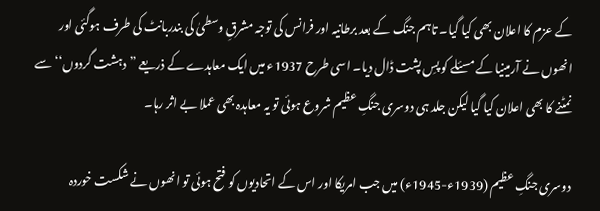کے عزم کا اعلان بھی کیا گیا۔ تاہم جنگ کے بعد برطانیہ اور فرانس کی توجہ مشرقِ وسطیٰ کی بندربانٹ کی طرف ہوگئی اور انھوں نے آرمینیا کے مسئلے کو پسِ پشت ڈال دیا۔ اسی طرح 1937ء میں ایک معاہدے کے ذریعے ”دہشت گردوں‘‘ سے نمٹنے کا بھی اعلان کیا گیا لیکن جلد ہی دوسری جنگِ عظیم شروع ہوئی تو یہ معاہدہ بھی عملا بے اثر رہا۔

دوسری جنگِ عظیم (1939ء-1945ء) میں جب امریکا اور اس کے اتحادیوں کو فتح ہوئی تو انھوں نے شکست خوردہ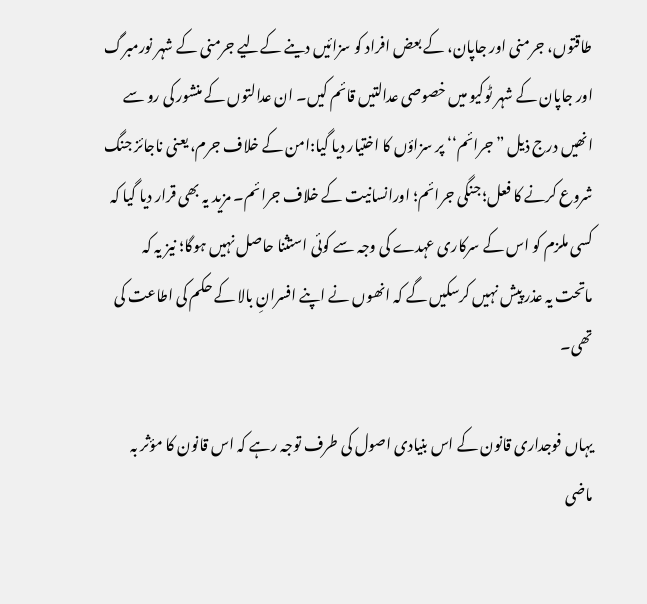طاقتوں، جرمنی اور جاپان، کے بعض افراد کو سزائیں دینے کےلیے جرمنی کے شہر نورمبرگ اور جاپان کے شہر ٹوکیو میں خصوصی عدالتیں قائم کیں۔ ان عدالتوں کے منشور کی رو سے انھیں درج ذیل ”جرائم‘‘ پر سزاؤں کا اختیار دیا گیا:امن کے خلاف جرم، یعنی ناجائز جنگ شروع کرنے کا فعل؛ جنگی جرائم؛ اورانسانیت کے خلاف جرائم۔ مزید یہ بھی قرار دیا گیا کہ کسی ملزم کو اس کے سرکاری عہدے کی وجہ سے کوئی استثنا حاصل نہیں ہوگا؛ نیز یہ کہ ماتحت یہ عذر پیش نہیں کرسکیں گے کہ انھوں نے اپنے افسرانِ بالا کے حکم کی اطاعت کی تھی۔

یہاں فوجداری قانون کے اس بنیادی اصول کی طرف توجہ رہے کہ اس قانون کا مؤثر بہ ماضی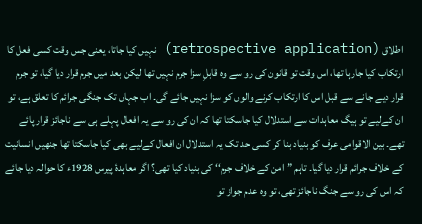اطلاق (retrospective application) نہیں کیا جاتا، یعنی جس وقت کسی فعل کا ارتکاب کیا جارہا تھا، اس وقت تو قانون کی رو سے وہ قابلِ سزا جرم نہیں تھا لیکن بعد میں جرم قرار دیا گیا، تو جرم قرار دیے جانے سے قبل اس کا ارتکاب کرنے والوں کو سزا نہیں جائے گی۔ اب جہاں تک جنگی جرائم کا تعلق ہے، تو ان کےلیے تو ہیگ معاہدات سے استدلال کیا جاسکتا تھا کہ ان کی رو سے یہ افعال پہلے ہی سے ناجائز قرار پائے تھے۔ بین الاقوامی عرف کو بنیاد بنا کر کسی حد تک یہ استدلال ان افعال کےلیے بھی کیا جاسکتا تھا جنھیں انسانیت کے خلاف جرائم قرار دیا گیا۔ تاہم ”امن کے خلاف جرم‘‘ کی بنیاد کیا تھی؟ اگر معاہدۂ پیرس 1928ء کا حوالہ دیا جائے کہ اس کی رو سے جنگ ناجائز تھی، تو وہ عدم جواز تو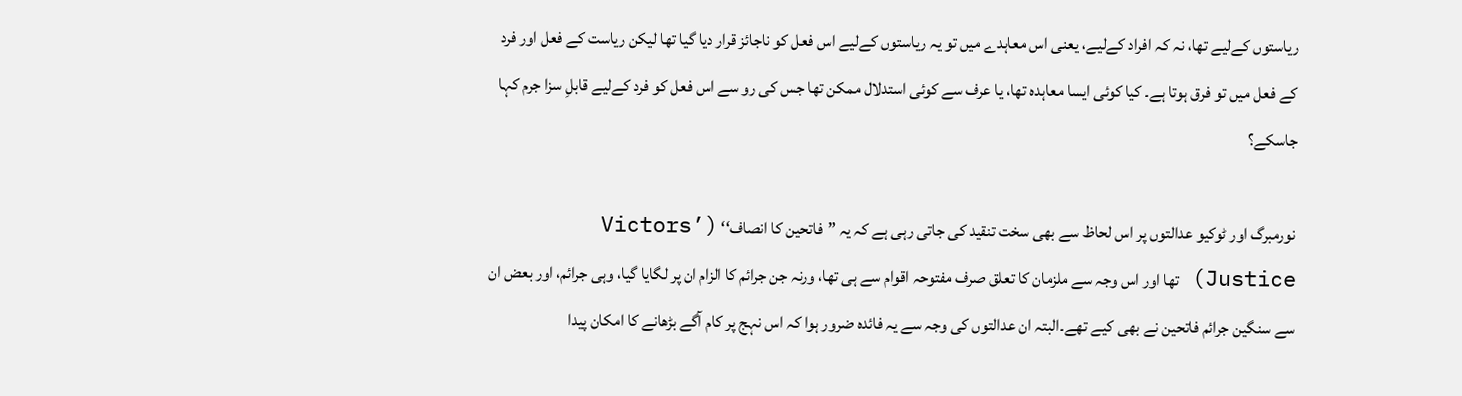ریاستوں کےلیے تھا، نہ کہ افراد کےلیے، یعنی اس معاہدے میں تو یہ ریاستوں کےلیے اس فعل کو ناجائز قرار دیا گیا تھا لیکن ریاست کے فعل اور فرد کے فعل میں تو فرق ہوتا ہے۔ کیا کوئی ایسا معاہدہ تھا، یا عرف سے کوئی استدلال ممکن تھا جس کی رو سے اس فعل کو فرد کےلیے قابلِ سزا جرم کہا جاسکے؟

نورمبرگ اور ٹوکیو عدالتوں پر اس لحاظ سے بھی سخت تنقید کی جاتی رہی ہے کہ یہ ”فاتحین کا انصاف‘‘ (Victors’ Justice) تھا اور اس وجہ سے ملزمان کا تعلق صرف مفتوحہ اقوام سے ہی تھا، ورنہ جن جرائم کا الزام ان پر لگایا گیا، وہی جرائم، اور بعض ان سے سنگین جرائم فاتحین نے بھی کیے تھے۔البتہ ان عدالتوں کی وجہ سے یہ فائدہ ضرور ہوا کہ اس نہج پر کام آگے بڑھانے کا امکان پیدا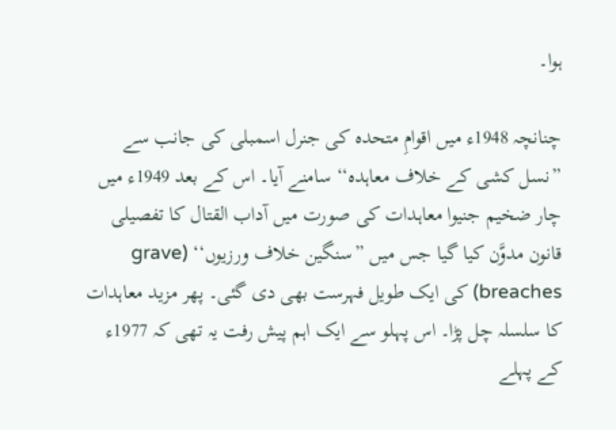ہوا۔

چنانچہ 1948ء میں اقوامِ متحدہ کی جنرل اسمبلی کی جانب سے ”نسل کشی کے خلاف معاہدہ‘‘ سامنے آیا۔ اس کے بعد 1949ء میں چار ضخیم جنیوا معاہدات کی صورت میں آداب القتال کا تفصیلی قانون مدوَّن کیا گیا جس میں ”سنگین خلاف ورزیوں‘‘ (grave breaches) کی ایک طویل فہرست بھی دی گئی۔ پھر مزید معاہدات کا سلسلہ چل پڑا۔ اس پہلو سے ایک اہم پیش رفت یہ تھی کہ 1977ء کے پہلے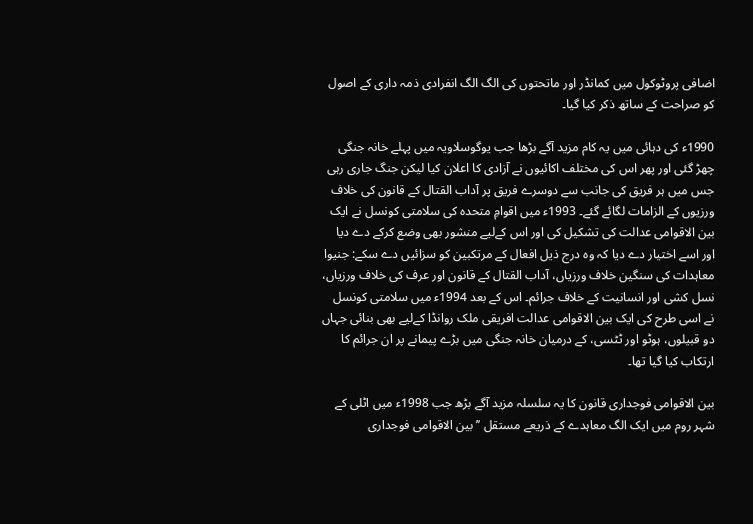اضافی پروٹوکول میں کمانڈر اور ماتحتوں کی الگ الگ انفرادی ذمہ داری کے اصول کو صراحت کے ساتھ ذکر کیا گیا۔

1990ء کی دہائی میں یہ کام مزید آگے بڑھا جب یوگوسلاویہ میں پہلے خانہ جنگی چھڑ گئی اور پھر اس کی مختلف اکائیوں نے آزادی کا اعلان کیا لیکن جنگ جاری رہی جس میں ہر فریق کی جانب سے دوسرے فریق پر آداب القتال کے قانون کی خلاف ورزیوں کے الزامات لگائے گئے۔ 1993ء میں اقوامِ متحدہ کی سلامتی کونسل نے ایک بین الاقوامی عدالت کی تشکیل کی اور اس کےلیے منشور بھی وضع کرکے دے دیا اور اسے اختیار دے دیا کہ وہ درج ذیل افعال کے مرتکبین کو سزائیں دے سکے: جنیوا معاہدات کی سنگین خلاف ورزیاں، آداب القتال کے قانون اور عرف کی خلاف ورزیاں، نسل کشی اور انسانیت کے خلاف جرائم۔ اس کے بعد 1994ء میں سلامتی کونسل نے اسی طرح کی ایک بین الاقوامی عدالت افریقی ملک روانڈا کےلیے بھی بنائی جہاں دو قبیلوں، ہوٹو اور ٹٹسی، کے درمیان خانہ جنگی میں بڑے پیمانے پر ان جرائم کا ارتکاب کیا گیا تھا۔

بین الاقوامی فوجداری قانون کا یہ سلسلہ مزید آگے بڑھ جب 1998ء میں اٹلی کے شہر روم میں ایک الگ معاہدے کے ذریعے مستقل ’’بین الاقوامی فوجداری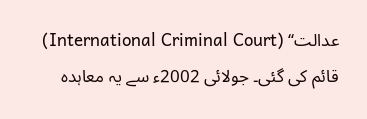عدالت‘‘ (International Criminal Court) قائم کی گئی۔ جولائی 2002ء سے یہ معاہدہ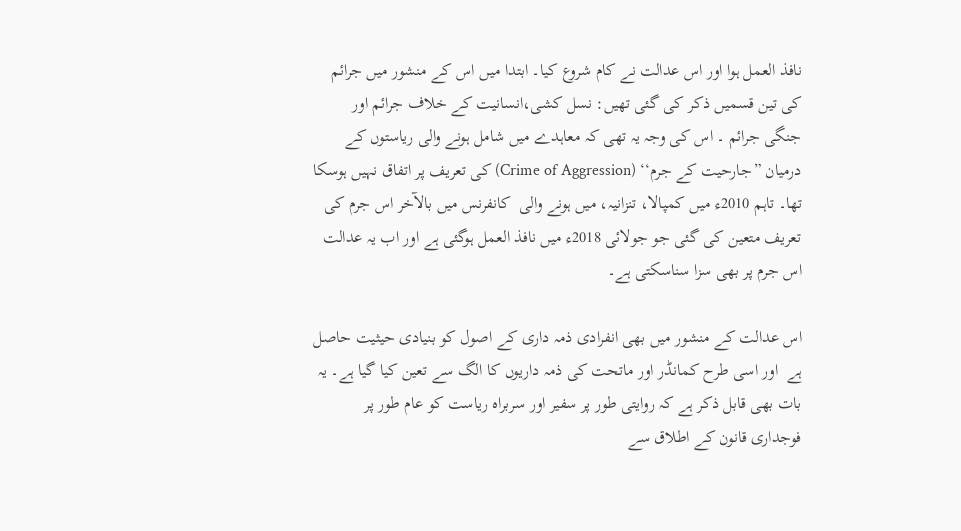نافذ العمل ہوا اور اس عدالت نے کام شروع کیا۔ ابتدا میں اس کے منشور میں جرائم کی تین قسمیں ذکر کی گئی تھیں: نسل کشی،انسانیت کے خلاف جرائم اور جنگی جرائم ۔ اس کی وجہ یہ تھی کہ معاہدے میں شامل ہونے والی ریاستوں کے درمیان ”جارحیت کے جرم‘‘ (Crime of Aggression) کی تعریف پر اتفاق نہیں ہوسکا تھا۔ تاہم 2010ء میں کمپالا، تنزانیہ، میں ہونے والی  کانفرنس میں بالآخر اس جرم کی تعریف متعین کی گئی جو جولائی 2018ء میں نافذ العمل ہوگئی ہے اور اب یہ عدالت اس جرم پر بھی سزا سناسکتی ہے۔

اس عدالت کے منشور میں بھی انفرادی ذمہ داری کے اصول کو بنیادی حیثیت حاصل ہے  اور اسی طرح کمانڈر اور ماتحت کی ذمہ داریوں کا الگ سے تعین کیا گیا ہے۔ یہ بات بھی قابل ذکر ہے کہ روایتی طور پر سفیر اور سربراہ ریاست کو عام طور پر فوجداری قانون کے اطلاق سے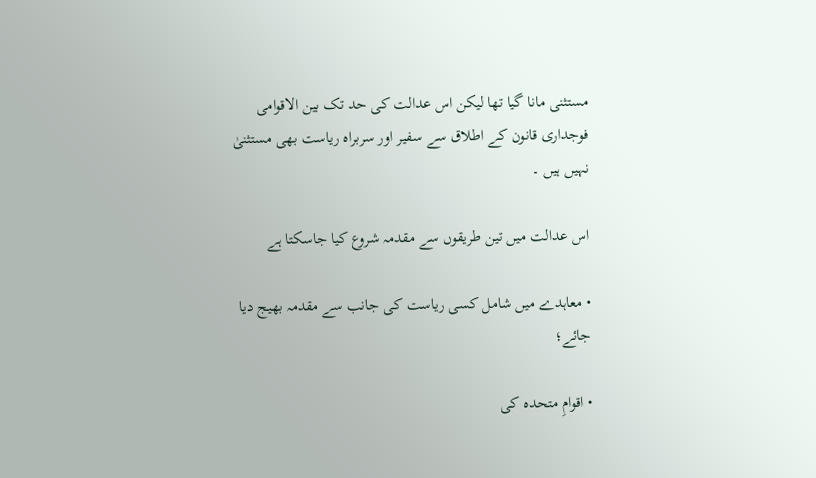مستثنی مانا گیا تھا لیکن اس عدالت کی حد تک بین الاقوامی فوجداری قانون کے اطلاق سے سفیر اور سربراہ ریاست بھی مستثنیٰ نہیں ہیں ۔

اس عدالت میں تین طریقوں سے مقدمہ شروع کیا جاسکتا ہے

• معاہدے میں شامل کسی ریاست کی جانب سے مقدمہ بھیج دیا جائے؛

• اقوامِ متحدہ کی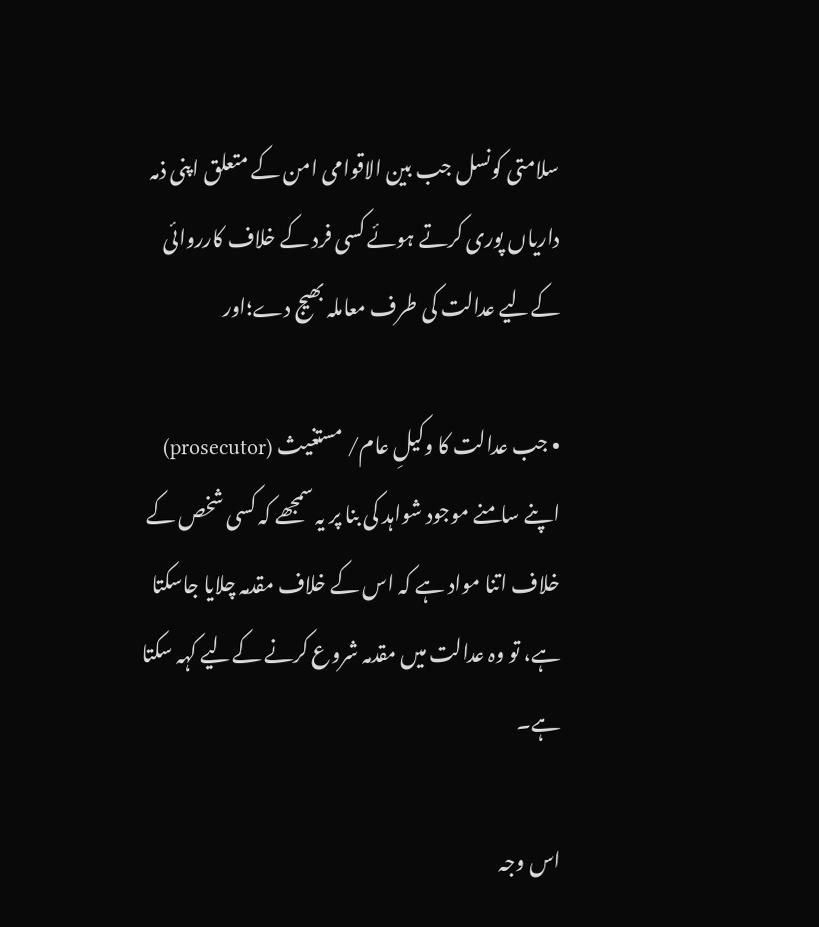سلامتی کونسل جب بین الاقوامی امن کے متعلق اپنی ذمہ داریاں پوری کرتے ہوئے کسی فرد کے خلاف کارروائی کےلیے عدالت کی طرف معاملہ بھیج دے؛اور

• جب عدالت کا وکیلِ عام/ مستغیث (prosecutor) اپنے سامنے موجود شواہد کی بنا پر یہ سمجھے کہ کسی شخص کے خلاف اتنا مواد ہے کہ اس کے خلاف مقدمہ چلایا جاسکتا ہے، تو وہ عدالت میں مقدمہ شروع کرنے کےلیے کہہ سکتا ہے۔

اس وجہ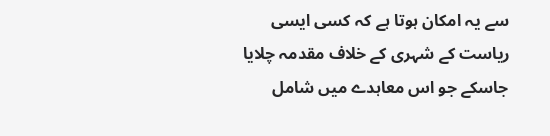سے یہ امکان ہوتا ہے کہ کسی ایسی ریاست کے شہری کے خلاف مقدمہ چلایا جاسکے جو اس معاہدے میں شامل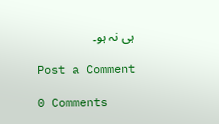ہی نہ ہو۔

Post a Comment

0 Comments